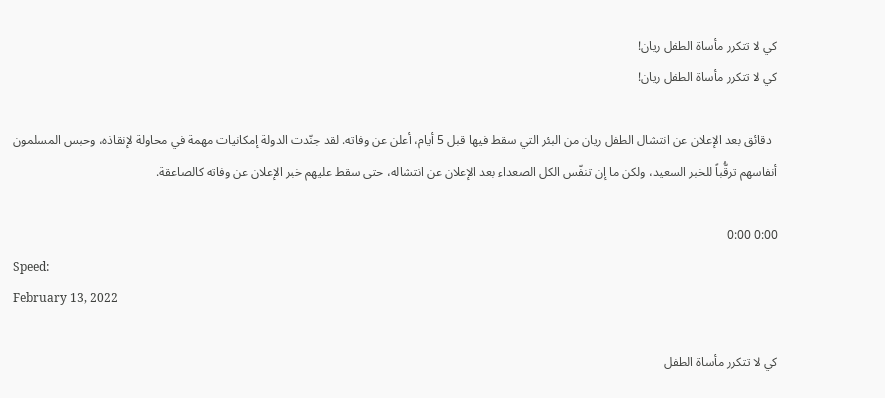كي لا تتكرر مأساة الطفل ريان!
كي لا تتكرر مأساة الطفل ريان!

  دقائق بعد الإعلان عن انتشال الطفل ريان من البئر التي سقط فيها قبل 5 أيام، أعلن عن وفاته. لقد جنّدت الدولة إمكانيات مهمة في محاولة لإنقاذه، وحبس المسلمون أنفاسهم ترقُّباً للخبر السعيد، ولكن ما إن تنفّس الكل الصعداء بعد الإعلان عن انتشاله، حتى سقط عليهم خبر الإعلان عن وفاته كالصاعقة.

0:00 0:00
Speed:
February 13, 2022

كي لا تتكرر مأساة الطفل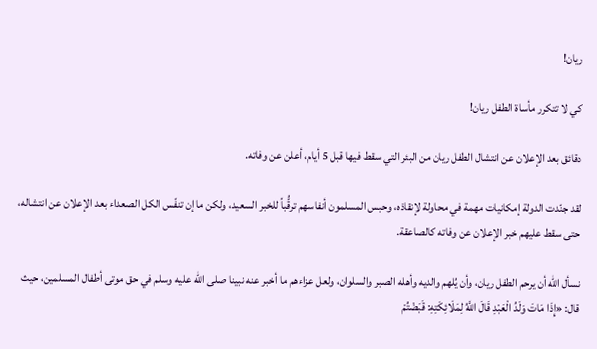ريان!

كي لا تتكرر مأساة الطفل ريان!

دقائق بعد الإعلان عن انتشال الطفل ريان من البئر التي سقط فيها قبل 5 أيام، أعلن عن وفاته.

لقد جنّدت الدولة إمكانيات مهمة في محاولة لإنقاذه، وحبس المسلمون أنفاسهم ترقُّباً للخبر السعيد، ولكن ما إن تنفّس الكل الصعداء بعد الإعلان عن انتشاله، حتى سقط عليهم خبر الإعلان عن وفاته كالصاعقة.

نسأل الله أن يرحم الطفل ريان، وأن يُلهم والديه وأهله الصبر والسلوان، ولعل عزاءهم ما أخبر عنه نبينا صلى الله عليه وسلم في حق موتى أطفال المسلمين، حيث قال: «إِذَا مَاتَ وَلَدُ الْعَبْدِ قَالَ اللَّهُ لِمَلَائِكَتِهِ: قَبَضْتُمْ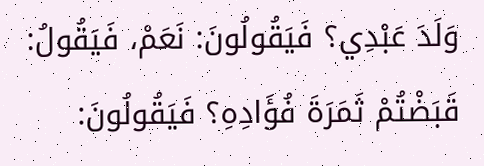وَلَدَ عَبْدِي؟ فَيَقُولُونَ: نَعَمْ، فَيَقُولُ: قَبَضْتُمْ ثَمَرَةَ فُؤَادِهِ؟ فَيَقُولُونَ: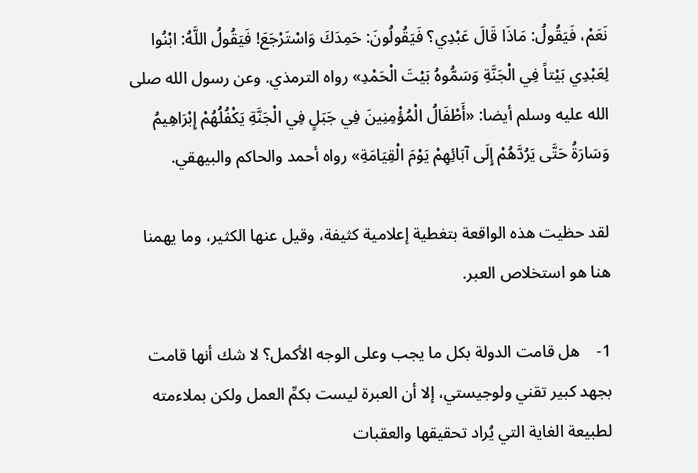نَعَمْ، فَيَقُولُ: مَاذَا قَالَ عَبْدِي؟ فَيَقُولُونَ: حَمِدَكَ وَاسْتَرْجَعَ! فَيَقُولُ اللَّهُ: ابْنُوا لِعَبْدِي بَيْتاً فِي الْجَنَّةِ وَسَمُّوهُ بَيْتَ الْحَمْدِ» رواه الترمذي. وعن رسول الله صلى الله عليه وسلم أيضا: «أَطْفَالُ الْمُؤْمِنِينَ فِي جَبَلٍ فِي الْجَنَّةِ يَكْفُلُهُمْ إِبْرَاهِيمُ وَسَارَةُ حَتَّى يَرُدَّهُمْ إِلَى آبَائِهِمْ يَوْمَ الْقِيَامَةِ» رواه أحمد والحاكم والبيهقي.

لقد حظيت هذه الواقعة بتغطية إعلامية كثيفة، وقيل عنها الكثير، وما يهمنا هنا هو استخلاص العبر.

1-    هل قامت الدولة بكل ما يجب وعلى الوجه الأكمل؟ لا شك أنها قامت بجهد كبير تقني ولوجيستي، إلا أن العبرة ليست بكمِّ العمل ولكن بملاءمته لطبيعة الغاية التي يُراد تحقيقها والعقبات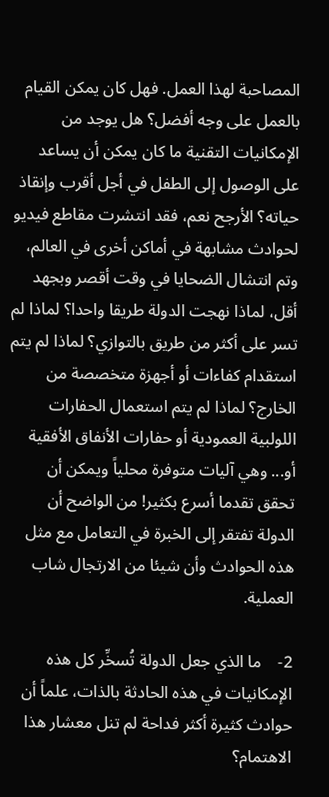المصاحبة لهذا العمل. فهل كان يمكن القيام بالعمل على وجه أفضل؟ هل يوجد من الإمكانيات التقنية ما كان يمكن أن يساعد على الوصول إلى الطفل في أجل أقرب وإنقاذ حياته؟ الأرجح نعم، فقد انتشرت مقاطع فيديو لحوادث مشابهة في أماكن أخرى في العالم، وتم انتشال الضحايا في وقت أقصر وبجهد أقل، لماذا نهجت الدولة طريقا واحدا؟ لماذا لم تسر على أكثر من طريق بالتوازي؟ لماذا لم يتم استقدام كفاءات أو أجهزة متخصصة من الخارج؟ لماذا لم يتم استعمال الحفارات اللولبية العمودية أو حفارات الأنفاق الأفقية أو... وهي آليات متوفرة محلياً ويمكن أن تحقق تقدما أسرع بكثير! من الواضح أن الدولة تفتقر إلى الخبرة في التعامل مع مثل هذه الحوادث وأن شيئا من الارتجال شاب العملية.

2-    ما الذي جعل الدولة تُسخِّر كل هذه الإمكانيات في هذه الحادثة بالذات، علماً أن حوادث كثيرة أكثر فداحة لم تنل معشار هذا الاهتمام؟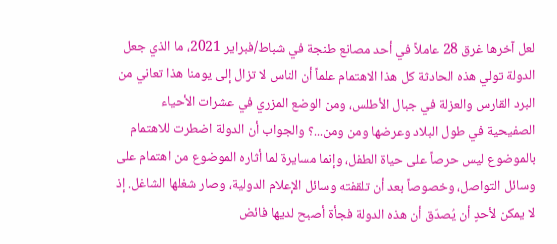لعل آخرها غرق 28 عاملاً في أحد مصانع طنجة في شباط/فبراير 2021، ما الذي جعل الدولة تولي هذه الحادثة كل هذا الاهتمام علماً أن الناس لا تزال إلى يومنا هذا تعاني من البرد القارس والعزلة في جبال الأطلس، ومن الوضع المزري في عشرات الأحياء الصفيحية في طول البلاد وعرضها ومن ومن...؟ والجواب أن الدولة اضطرت للاهتمام بالموضوع ليس حرصاً على حياة الطفل، وإنما مسايرة لما أثاره الموضوع من اهتمام على وسائل التواصل، وخصوصاً بعد أن تلقفته وسائل الإعلام الدولية، وصار شغلها الشاغل. إذ لا يمكن لأحدٍ أن يُصدّق أن هذه الدولة فجأة أصبح لديها فائض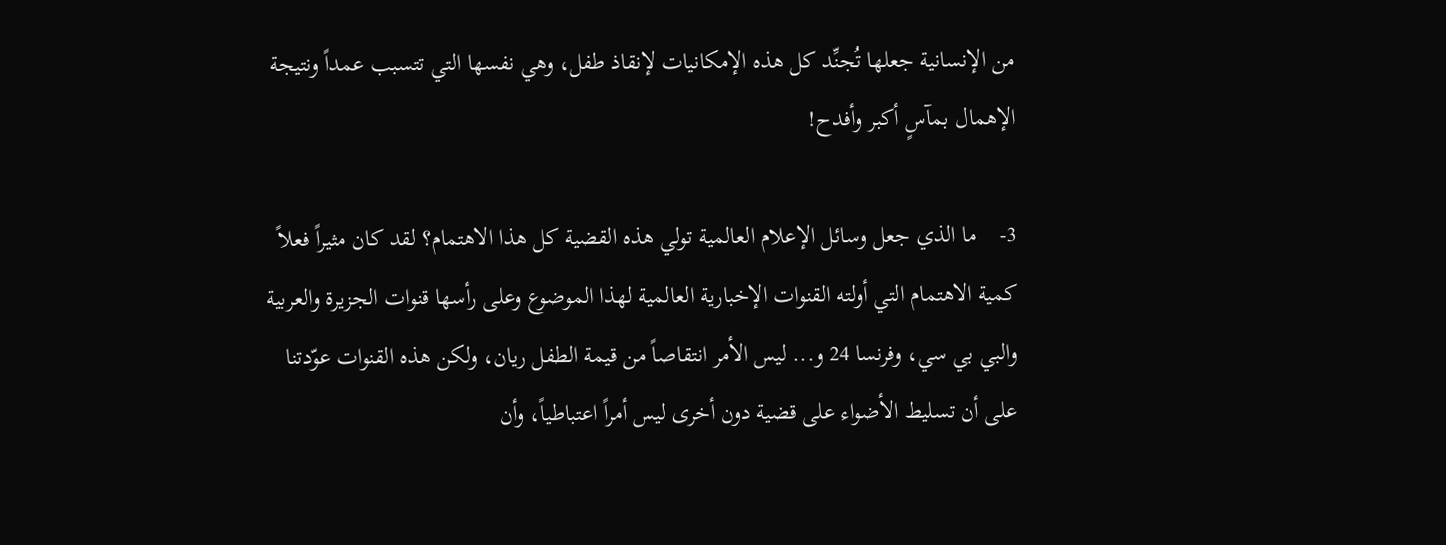من الإنسانية جعلها تُجنِّد كل هذه الإمكانيات لإنقاذ طفل، وهي نفسها التي تتسبب عمداً ونتيجة الإهمال بمآسٍ أكبر وأفدح!

3-    ما الذي جعل وسائل الإعلام العالمية تولي هذه القضية كل هذا الاهتمام؟ لقد كان مثيراً فعلاً كمية الاهتمام التي أولته القنوات الإخبارية العالمية لهذا الموضوع وعلى رأسها قنوات الجزيرة والعربية والبي بي سي، وفرنسا 24 و... ليس الأمر انتقاصاً من قيمة الطفل ريان، ولكن هذه القنوات عوّدتنا على أن تسليط الأضواء على قضية دون أخرى ليس أمراً اعتباطياً، وأن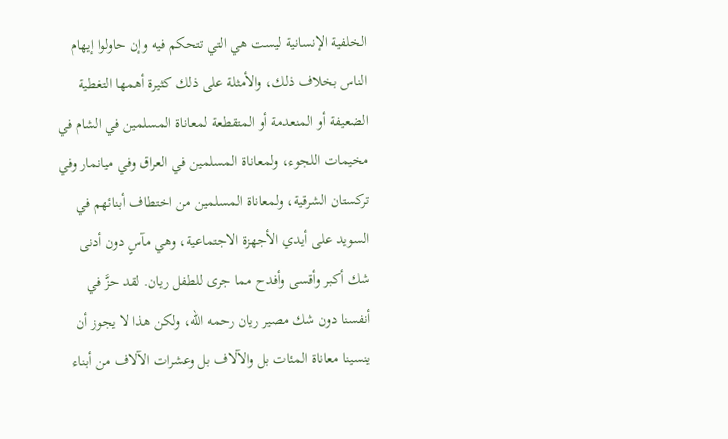الخلفية الإنسانية ليست هي التي تتحكم فيه وإن حاولوا إيهام الناس بخلاف ذلك، والأمثلة على ذلك كثيرة أهمها التغطية الضعيفة أو المنعدمة أو المتقطعة لمعاناة المسلمين في الشام في مخيمات اللجوء، ولمعاناة المسلمين في العراق وفي ميانمار وفي تركستان الشرقية، ولمعاناة المسلمين من اختطاف أبنائهم في السويد على أيدي الأجهزة الاجتماعية، وهي مآسٍ دون أدنى شك أكبر وأقسى وأفدح مما جرى للطفل ريان. لقد حزَّ في أنفسنا دون شك مصير ريان رحمه الله، ولكن هذا لا يجوز أن ينسينا معاناة المئات بل والآلاف بل وعشرات الآلاف من أبناء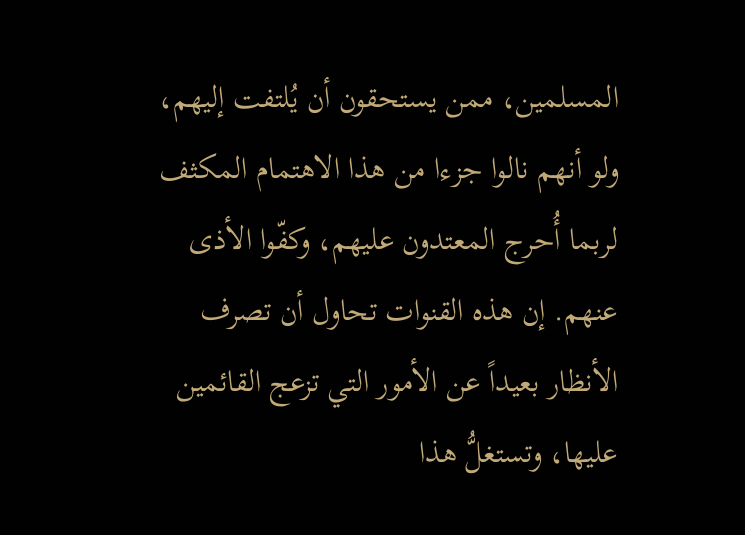المسلمين، ممن يستحقون أن يُلتفت إليهم، ولو أنهم نالوا جزءا من هذا الاهتمام المكثف لربما أُحرج المعتدون عليهم، وكفّوا الأذى عنهم. إن هذه القنوات تحاول أن تصرف الأنظار بعيداً عن الأمور التي تزعج القائمين عليها، وتستغلُّ هذا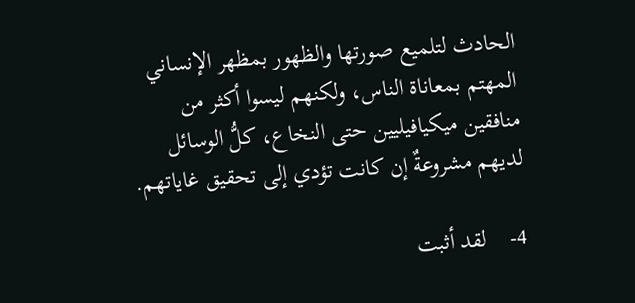الحادث لتلميع صورتها والظهور بمظهر الإنساني المهتم بمعاناة الناس، ولكنهم ليسوا أكثر من منافقين ميكيافيليين حتى النخاع، كلُّ الوسائل لديهم مشروعةٌ إن كانت تؤدي إلى تحقيق غاياتهم.

4-    لقد أثبت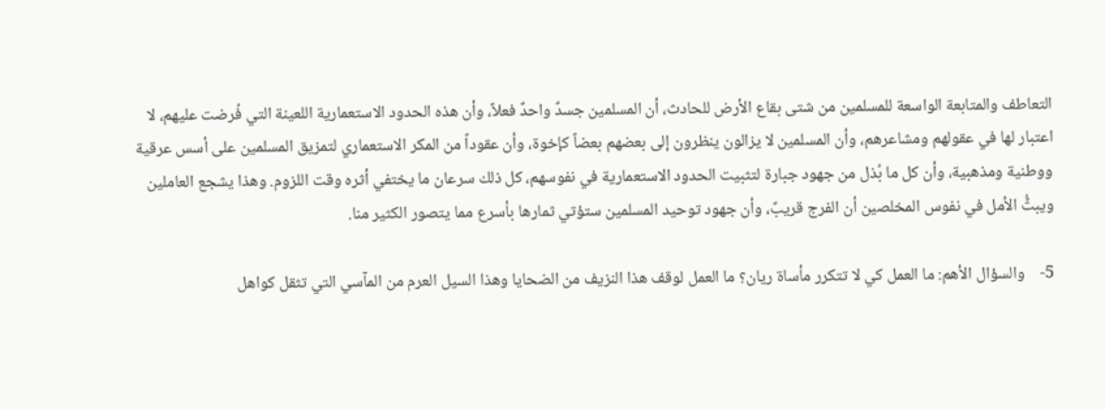التعاطف والمتابعة الواسعة للمسلمين من شتى بقاع الأرض للحادث، أن المسلمين جسدٌ واحدٌ فعلاً، وأن هذه الحدود الاستعمارية اللعينة التي فُرضت عليهم، لا اعتبار لها في عقولهم ومشاعرهم، وأن المسلمين لا يزالون ينظرون إلى بعضهم بعضاً كإخوة، وأن عقوداً من المكر الاستعماري لتمزيق المسلمين على أسس عرقية ووطنية ومذهبية، وأن كل ما بُذل من جهود جبارة لتثبيت الحدود الاستعمارية في نفوسهم، كل ذلك سرعان ما يختفي أثره وقت اللزوم. وهذا يشجع العاملين ويبثُّ الأمل في نفوس المخلصين أن الفرج قريبٌ، وأن جهود توحيد المسلمين ستؤتي ثمارها بأسرع مما يتصور الكثير منا.

5-    والسؤال الأهم: ما العمل كي لا تتكرر مأساة ريان؟ ما العمل لوقف هذا النزيف من الضحايا وهذا السيل العرم من المآسي التي تثقل كواهل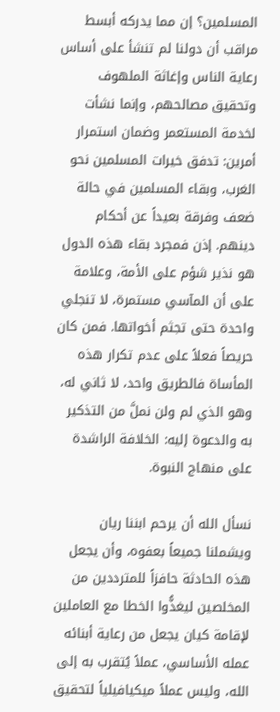المسلمين؟ إن مما يدركه أبسط مراقب أن دولنا لم تنشأ على أساس رعاية الناس وإغاثة الملهوف وتحقيق مصالحهم، وإنما نشأت لخدمة المستعمر وضمان استمرار أمرين: تدفق خيرات المسلمين نحو الغرب، وبقاء المسلمين في حالة ضعف وفرقة بعيداً عن أحكام دينهم. إذن فمجرد بقاء هذه الدول هو نذير شؤم على الأمة، وعلامة على أن المآسي مستمرة، لا تنجلي واحدة حتى تجثم أخواتها. فمن كان حريصاً فعلاً على عدم تكرار هذه المأساة فالطريق واحد، لا ثاني له، وهو الذي لم ولن نملَّ من التذكير به والدعوة إليه: الخلافة الراشدة على منهاج النبوة.

نسأل الله أن يرحم ابننا ريان ويشملنا جميعاً بعفوه، وأن يجعل هذه الحادثة حافزاً للمترددين من المخلصين ليغذُّوا الخطا مع العاملين لإقامة كيان يجعل من رعاية أبنائه عمله الأساسي، عملاً يُتقرب به إلى الله، وليس عملاً ميكيافيلياً لتحقيق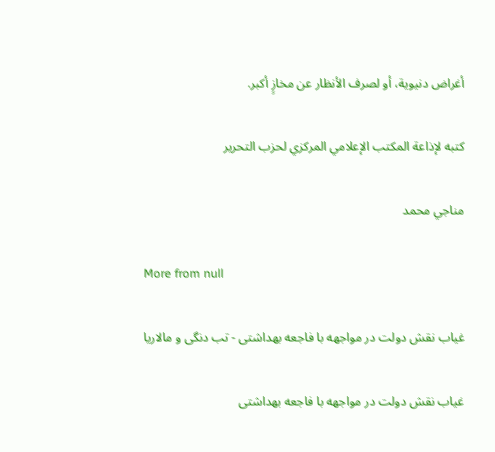أغراض دنيوية، أو لصرف الأنظار عن مخازٍ أكبر.

كتبه لإذاعة المكتب الإعلامي المركزي لحزب التحرير

مناجي محمد

More from null

غیاب نقش دولت در مواجهه با فاجعه بهداشتی - تب دنگی و مالاریا

غیاب نقش دولت در مواجهه با فاجعه بهداشتی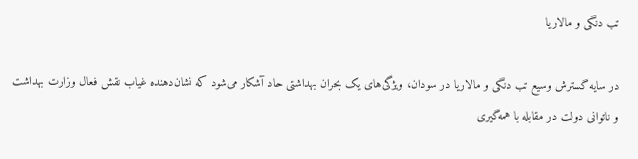تب دنگی و مالاریا

در سایه گسترش وسیع تب دنگی و مالاریا در سودان، ویژگی‌های یک بحران بهداشتی حاد آشکار می‌شود که نشان‌دهنده غیاب نقش فعال وزارت بهداشت و ناتوانی دولت در مقابله با همه‌گیری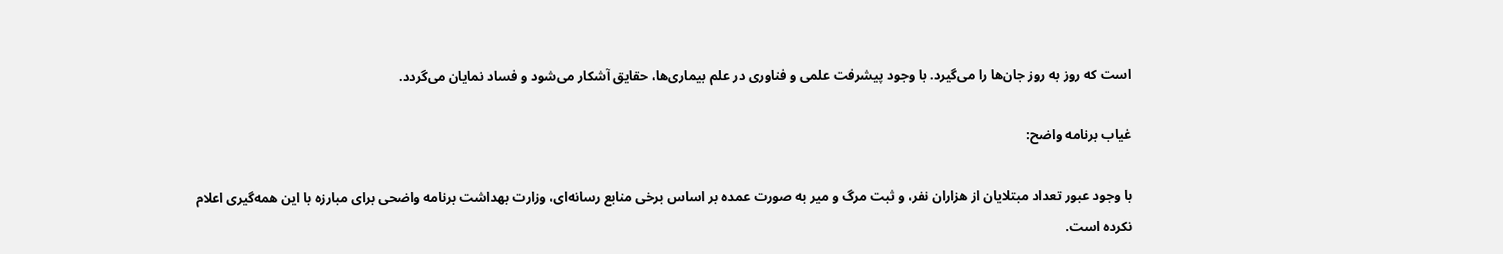است که روز به روز جان‌ها را می‌گیرد. با وجود پیشرفت علمی و فناوری در علم بیماری‌ها، حقایق آشکار می‌شود و فساد نمایان می‌گردد.

غیاب برنامه واضح:

با وجود عبور تعداد مبتلایان از هزاران نفر، و ثبت مرگ و میر به صورت عمده بر اساس برخی منابع رسانه‌ای، وزارت بهداشت برنامه واضحی برای مبارزه با این همه‌گیری اعلام نکرده است.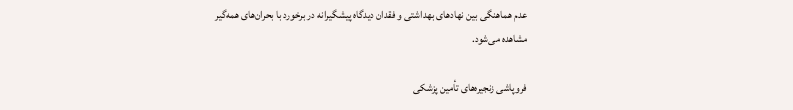عدم هماهنگی بین نهادهای بهداشتی و فقدان دیدگاه پیشگیرانه در برخورد با بحران‌های همه‌گیر مشاهده می‌شود.

فروپاشی زنجیره‌های تأمین پزشکی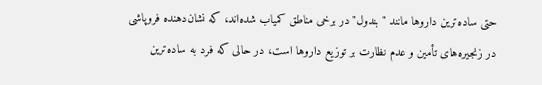حتی ساده‌ترین داروها مانند "بندول" در برخی مناطق کمیاب شده‌اند، که نشان‌دهنده فروپاشی در زنجیره‌های تأمین و عدم نظارت بر توزیع داروها است، در حالی که فرد به ساده‌ترین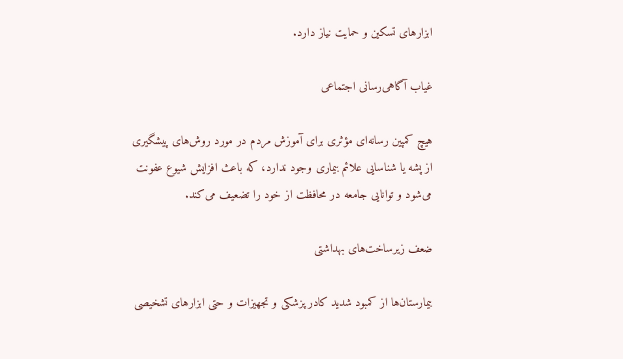ابزارهای تسکین و حمایت نیاز دارد.

غیاب آگاهی‌رسانی اجتماعی

هیچ کمپین رسانه‌ای مؤثری برای آموزش مردم در مورد روش‌های پیشگیری از پشه یا شناسایی علائم بیماری وجود ندارد، که باعث افزایش شیوع عفونت می‌شود و توانایی جامعه در محافظت از خود را تضعیف می‌کند.

ضعف زیرساخت‌های بهداشتی

بیمارستان‌ها از کمبود شدید کادر پزشکی و تجهیزات و حتی ابزارهای تشخیصی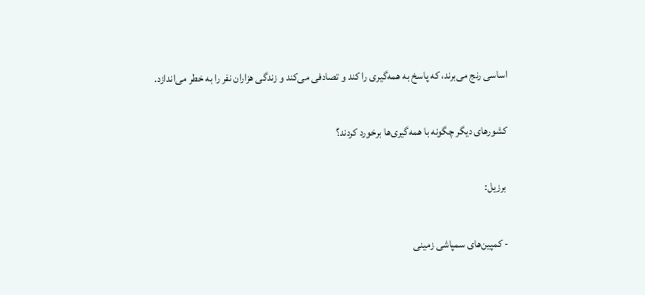اساسی رنج می‌برند، که پاسخ به همه‌گیری را کند و تصادفی می‌کند و زندگی هزاران نفر را به خطر می‌اندازد.

کشورهای دیگر چگونه با همه‌گیری‌ها برخورد کردند؟

 برزیل:

- کمپین‌های سمپاشی زمینی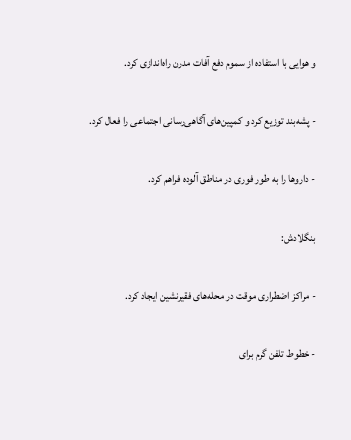و هوایی با استفاده از سموم دفع آفات مدرن راه‌اندازی کرد.

- پشه‌بند توزیع کرد و کمپین‌های آگاهی‌رسانی اجتماعی را فعال کرد.

- داروها را به طور فوری در مناطق آلوده فراهم کرد.

بنگلادش:

- مراکز اضطراری موقت در محله‌های فقیرنشین ایجاد کرد.

- خطوط تلفن گرم برای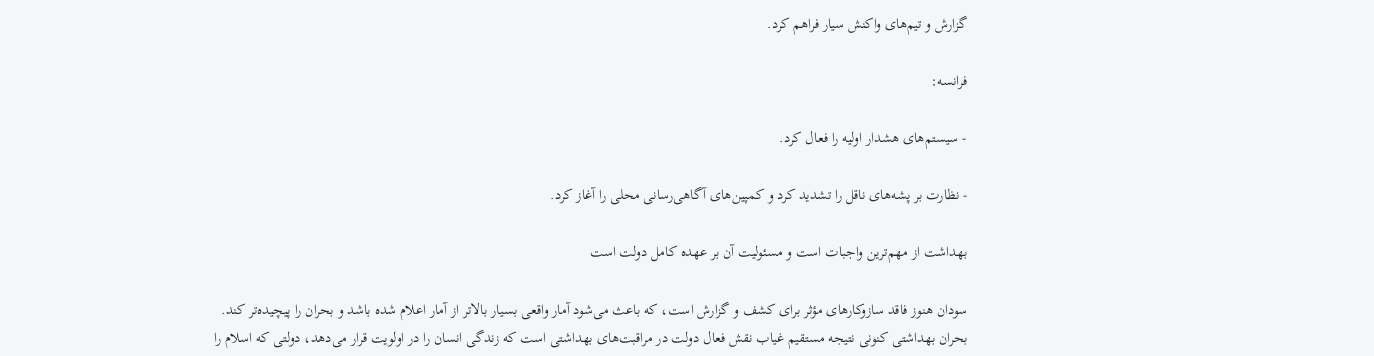گزارش و تیم‌های واکنش سیار فراهم کرد.

فرانسه:

- سیستم‌های هشدار اولیه را فعال کرد.

- نظارت بر پشه‌های ناقل را تشدید کرد و کمپین‌های آگاهی‌رسانی محلی را آغاز کرد.

بهداشت از مهم‌ترین واجبات است و مسئولیت آن بر عهده کامل دولت است

سودان هنوز فاقد سازوکارهای مؤثر برای کشف و گزارش است، که باعث می‌شود آمار واقعی بسیار بالاتر از آمار اعلام شده باشد و بحران را پیچیده‌تر کند. بحران بهداشتی کنونی نتیجه مستقیم غیاب نقش فعال دولت در مراقبت‌های بهداشتی است که زندگی انسان را در اولویت قرار می‌دهد، دولتی که اسلام را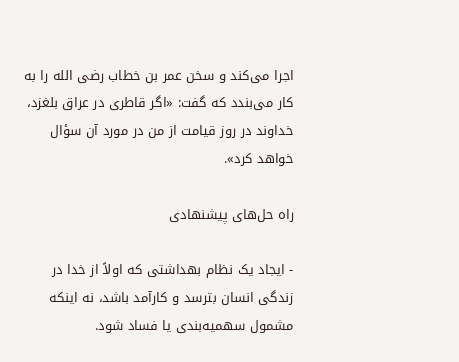اجرا می‌کند و سخن عمر بن خطاب رضی الله را به کار می‌بندد که گفت: «اگر قاطری در عراق بلغزد، خداوند در روز قیامت از من در مورد آن سؤال خواهد کرد».

راه حل‌های پیشنهادی

- ایجاد یک نظام بهداشتی که اولاً از خدا در زندگی انسان بترسد و کارآمد باشد، نه اینکه مشمول سهمیه‌بندی یا فساد شود.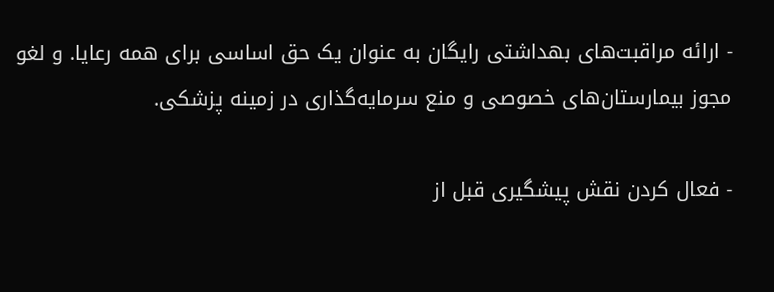- ارائه مراقبت‌های بهداشتی رایگان به عنوان یک حق اساسی برای همه رعایا. و لغو مجوز بیمارستان‌های خصوصی و منع سرمایه‌گذاری در زمینه پزشکی.

- فعال کردن نقش پیشگیری قبل از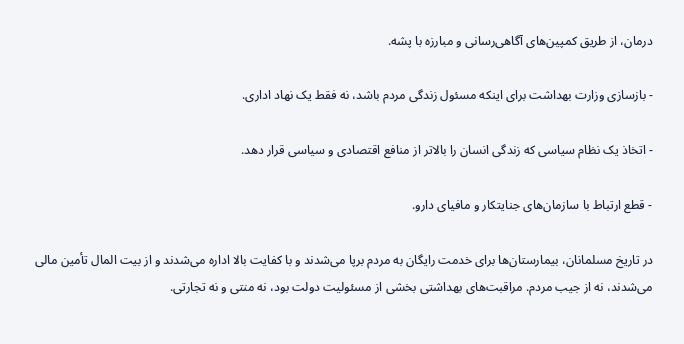درمان، از طریق کمپین‌های آگاهی‌رسانی و مبارزه با پشه.

- بازسازی وزارت بهداشت برای اینکه مسئول زندگی مردم باشد، نه فقط یک نهاد اداری.

- اتخاذ یک نظام سیاسی که زندگی انسان را بالاتر از منافع اقتصادی و سیاسی قرار دهد.

- قطع ارتباط با سازمان‌های جنایتکار و مافیای دارو.

در تاریخ مسلمانان، بیمارستان‌ها برای خدمت رایگان به مردم برپا می‌شدند و با کفایت بالا اداره می‌شدند و از بیت المال تأمین مالی می‌شدند، نه از جیب مردم. مراقبت‌های بهداشتی بخشی از مسئولیت دولت بود، نه منتی و نه تجارتی.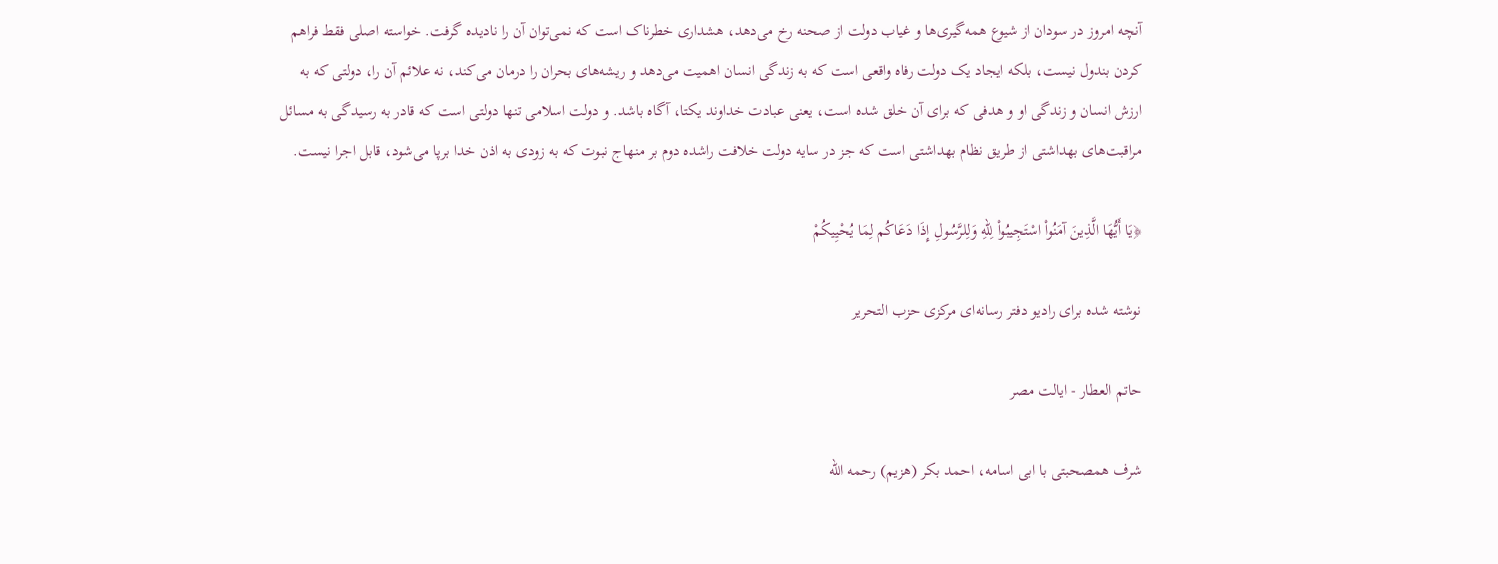آنچه امروز در سودان از شیوع همه‌گیری‌ها و غیاب دولت از صحنه رخ می‌دهد، هشداری خطرناک است که نمی‌توان آن را نادیده گرفت. خواسته اصلی فقط فراهم کردن بندول نیست، بلکه ایجاد یک دولت رفاه واقعی است که به زندگی انسان اهمیت می‌دهد و ریشه‌های بحران را درمان می‌کند، نه علائم آن را، دولتی که به ارزش انسان و زندگی او و هدفی که برای آن خلق شده است، یعنی عبادت خداوند یکتا، آگاه باشد. و دولت اسلامی تنها دولتی است که قادر به رسیدگی به مسائل مراقبت‌های بهداشتی از طریق نظام بهداشتی است که جز در سایه دولت خلافت راشده دوم بر منهاج نبوت که به زودی به اذن خدا برپا می‌شود، قابل اجرا نیست.

﴿یَا أَیُّهَا الَّذِینَ آمَنُواْ اسْتَجِیبُواْ لِلّهِ وَلِلرَّسُولِ إِذَا دَعَاکُم لِمَا یُحْیِیکُمْ

نوشته شده برای رادیو دفتر رسانه‌ای مرکزی حزب التحریر

حاتم العطار - ایالت مصر

شرف همصحبتی با ابی اسامه، احمد بکر (هزیم) رحمه الله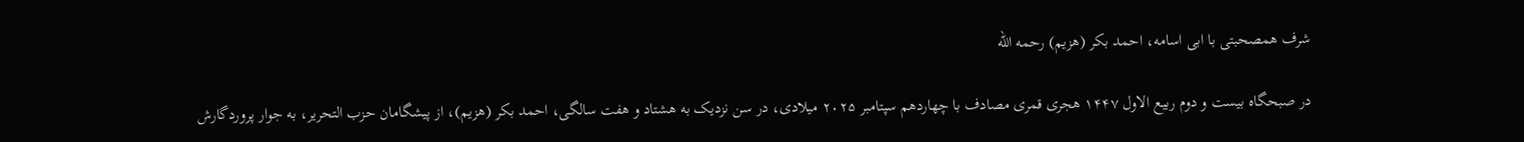شرف همصحبتی با ابی اسامه، احمد بکر (هزیم) رحمه الله

در صبحگاه بیست و دوم ربیع الاول ۱۴۴۷ هجری قمری مصادف با چهاردهم سپتامبر ۲۰۲۵ میلادی، در سن نزدیک به هشتاد و هفت سالگی، احمد بکر (هزیم)، از پیشگامان حزب التحریر، به جوار پروردگارش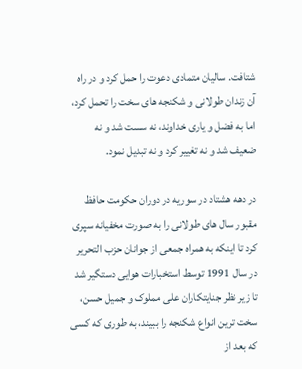شتافت. سالیان متمادی دعوت را حمل کرد و در راه آن زندان طولانی و شکنجه های سخت را تحمل کرد، اما به فضل و یاری خداوند، نه سست شد و نه ضعیف شد و نه تغییر کرد و نه تبدیل نمود.

در دهه هشتاد در سوریه در دوران حکومت حافظ مقبور سال های طولانی را به صورت مخفیانه سپری کرد تا اینکه به همراه جمعی از جوانان حزب التحریر در سال 1991 توسط استخبارات هوایی دستگیر شد تا زیر نظر جنایتکاران علی مملوک و جمیل حسن، سخت ترین انواع شکنجه را ببیند، به طوری که کسی که بعد از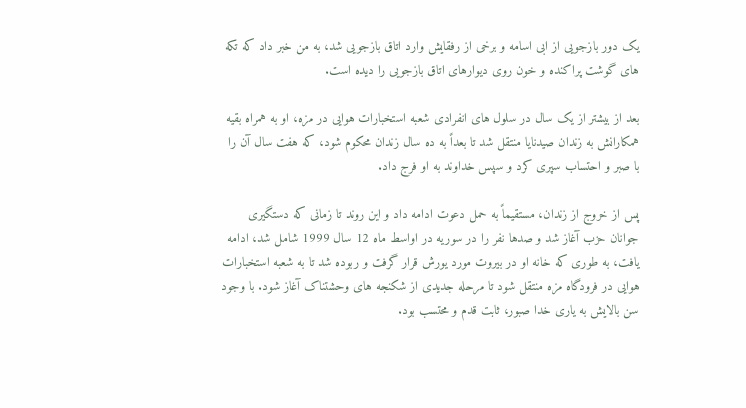یک دور بازجویی از ابی اسامه و برخی از رفقایش وارد اتاق بازجویی شد، به من خبر داد که تکه های گوشت پراکنده و خون روی دیوارهای اتاق بازجویی را دیده است.

بعد از بیشتر از یک سال در سلول های انفرادی شعبه استخبارات هوایی در مزه، او به همراه بقیه همکارانش به زندان صیدنایا منتقل شد تا بعداً به ده سال زندان محکوم شود، که هفت سال آن را با صبر و احتساب سپری کرد و سپس خداوند به او فرج داد.

پس از خروج از زندان، مستقیماً به حمل دعوت ادامه داد و این روند تا زمانی که دستگیری جوانان حزب آغاز شد و صدها نفر را در سوریه در اواسط ماه 12 سال 1999 شامل شد، ادامه یافت، به طوری که خانه او در بیروت مورد یورش قرار گرفت و ربوده شد تا به شعبه استخبارات هوایی در فرودگاه مزه منتقل شود تا مرحله جدیدی از شکنجه های وحشتناک آغاز شود. با وجود سن بالایش به یاری خدا صبور، ثابت قدم و محتسب بود.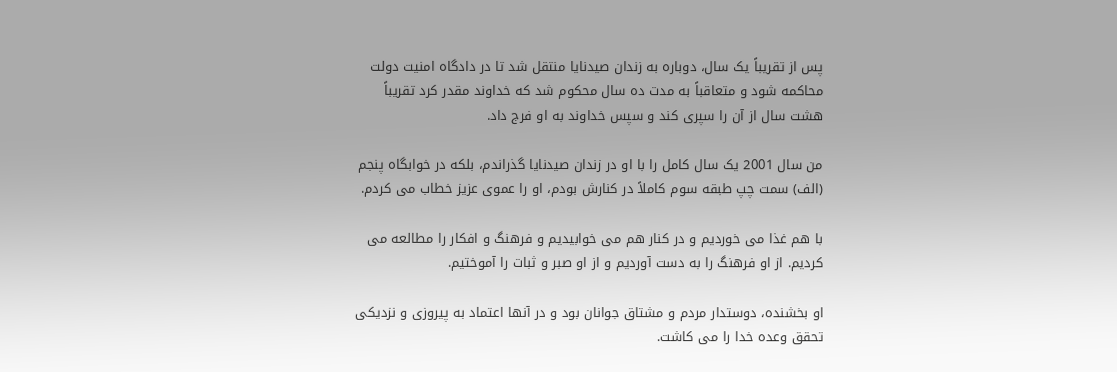پس از تقریباً یک سال، دوباره به زندان صیدنایا منتقل شد تا در دادگاه امنیت دولت محاکمه شود و متعاقباً به مدت ده سال محکوم شد که خداوند مقدر کرد تقریباً هشت سال از آن را سپری کند و سپس خداوند به او فرج داد.

من سال 2001 یک سال کامل را با او در زندان صیدنایا گذراندم، بلکه در خوابگاه پنجم (الف) سمت چپ طبقه سوم کاملاً در کنارش بودم، او را عموی عزیز خطاب می کردم.

با هم غذا می خوردیم و در کنار هم می خوابیدیم و فرهنگ و افکار را مطالعه می کردیم. از او فرهنگ را به دست آوردیم و از او صبر و ثبات را آموختیم.

او بخشنده، دوستدار مردم و مشتاق جوانان بود و در آنها اعتماد به پیروزی و نزدیکی تحقق وعده خدا را می کاشت.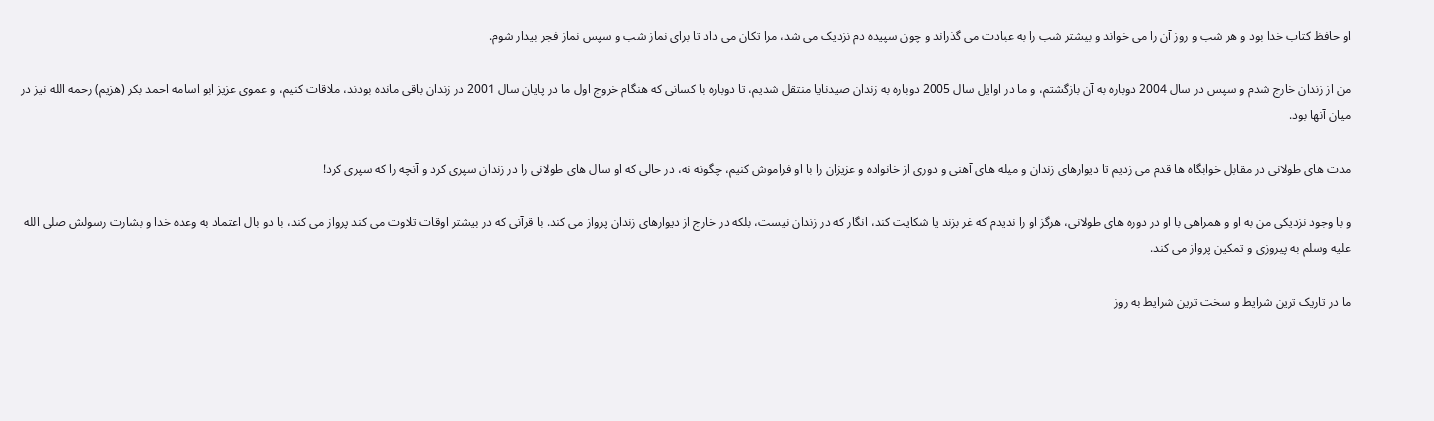او حافظ کتاب خدا بود و هر شب و روز آن را می خواند و بیشتر شب را به عبادت می گذراند و چون سپیده دم نزدیک می شد، مرا تکان می داد تا برای نماز شب و سپس نماز فجر بیدار شوم.

من از زندان خارج شدم و سپس در سال 2004 دوباره به آن بازگشتم، و ما در اوایل سال 2005 دوباره به زندان صیدنایا منتقل شدیم، تا دوباره با کسانی که هنگام خروج اول ما در پایان سال 2001 در زندان باقی مانده بودند، ملاقات کنیم، و عموی عزیز ابو اسامه احمد بکر (هزیم) رحمه الله نیز در میان آنها بود.

مدت های طولانی در مقابل خوابگاه ها قدم می زدیم تا دیوارهای زندان و میله های آهنی و دوری از خانواده و عزیزان را با او فراموش کنیم، چگونه نه، در حالی که او سال های طولانی را در زندان سپری کرد و آنچه را که سپری کرد!

و با وجود نزدیکی من به او و همراهی با او در دوره های طولانی، هرگز او را ندیدم که غر بزند یا شکایت کند، انگار که در زندان نیست، بلکه در خارج از دیوارهای زندان پرواز می کند. با قرآنی که در بیشتر اوقات تلاوت می کند پرواز می کند، با دو بال اعتماد به وعده خدا و بشارت رسولش صلى الله عليه وسلم به پیروزی و تمکین پرواز می کند.

ما در تاریک ترین شرایط و سخت ترین شرایط به روز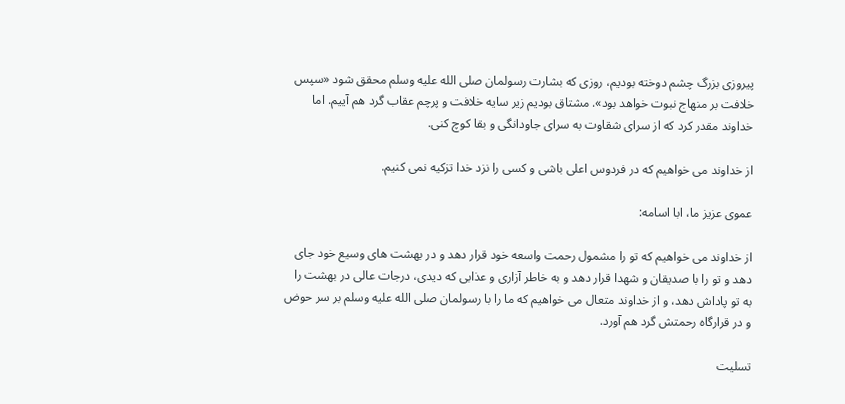پیروزی بزرگ چشم دوخته بودیم، روزی که بشارت رسولمان صلى الله عليه وسلم محقق شود «سپس خلافت بر منهاج نبوت خواهد بود». مشتاق بودیم زیر سایه خلافت و پرچم عقاب گرد هم آییم. اما خداوند مقدر کرد که از سرای شقاوت به سرای جاودانگی و بقا کوچ کنی.

از خداوند می خواهیم که در فردوس اعلی باشی و کسی را نزد خدا تزکیه نمی کنیم.

عموی عزیز ما، ابا اسامه:

از خداوند می خواهیم که تو را مشمول رحمت واسعه خود قرار دهد و در بهشت های وسیع خود جای دهد و تو را با صدیقان و شهدا قرار دهد و به خاطر آزاری و عذابی که دیدی، درجات عالی در بهشت را به تو پاداش دهد، و از خداوند متعال می خواهیم که ما را با رسولمان صلى الله عليه وسلم بر سر حوض و در قرارگاه رحمتش گرد هم آورد.

تسلیت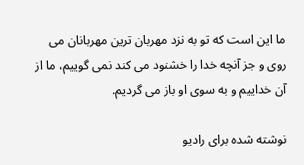ما این است که تو به نزد مهربان ترین مهربانان می روی و جز آنچه خدا را خشنود می کند نمی گوییم، ما از آن خداییم و به سوی او باز می گردیم.

نوشته شده برای رادیو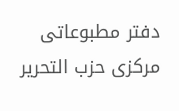دفتر مطبوعاتی مرکزی حزب التحریر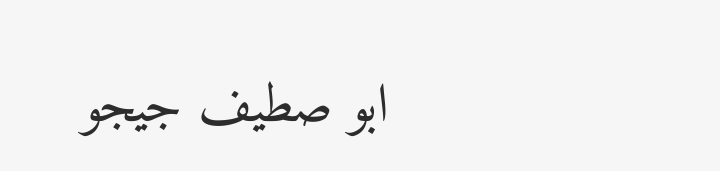ابو صطیف جیجو